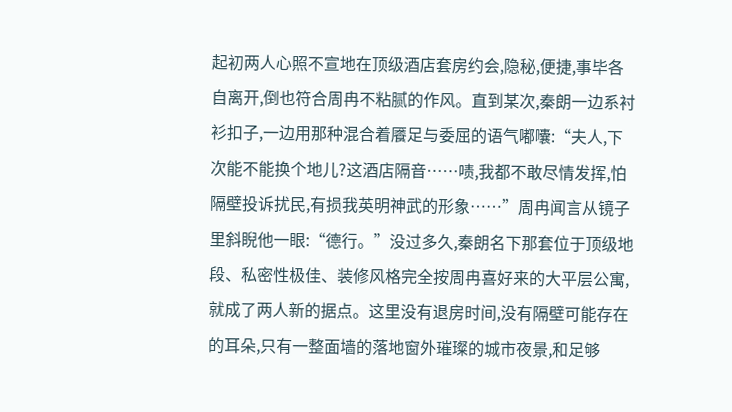起初两人心照不宣地在顶级酒店套房约会,隐秘,便捷,事毕各自离开,倒也符合周冉不粘腻的作风。直到某次,秦朗一边系衬衫扣子,一边用那种混合着餍足与委屈的语气嘟囔:“夫人,下次能不能换个地儿?这酒店隔音……啧,我都不敢尽情发挥,怕隔壁投诉扰民,有损我英明神武的形象……”周冉闻言从镜子里斜睨他一眼:“德行。”没过多久,秦朗名下那套位于顶级地段、私密性极佳、装修风格完全按周冉喜好来的大平层公寓,就成了两人新的据点。这里没有退房时间,没有隔壁可能存在的耳朵,只有一整面墙的落地窗外璀璨的城市夜景,和足够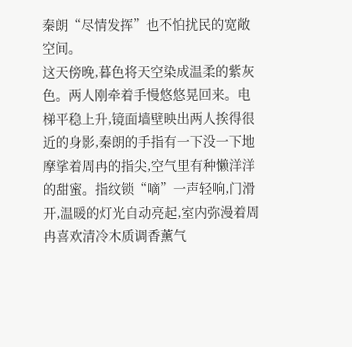秦朗“尽情发挥”也不怕扰民的宽敞空间。
这天傍晚,暮色将天空染成温柔的紫灰色。两人刚牵着手慢悠悠晃回来。电梯平稳上升,镜面墙壁映出两人挨得很近的身影,秦朗的手指有一下没一下地摩挲着周冉的指尖,空气里有种懒洋洋的甜蜜。指纹锁“嘀”一声轻响,门滑开,温暖的灯光自动亮起,室内弥漫着周冉喜欢清冷木质调香薰气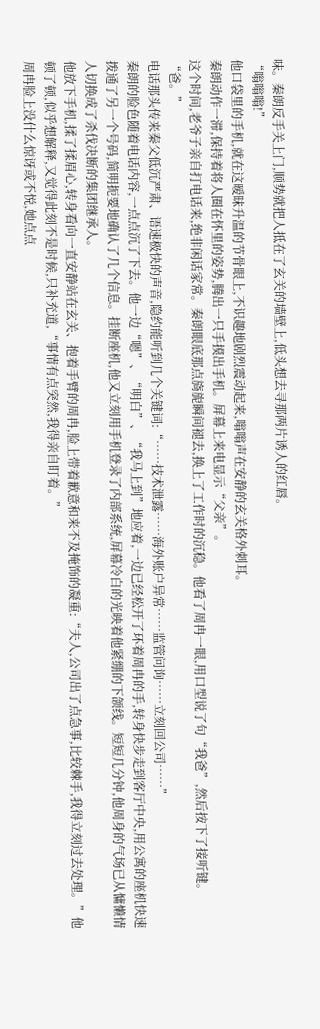味。秦朗反手关上门,顺势就把人抵在了玄关的墙壁上,低头想去寻那两片诱人的红唇。
“嗡嗡嗡!”
他口袋里的手机,就在这暧昧升温的节骨眼上,不识趣地剧烈震动起来,嗡嗡声在安静的玄关格外刺耳。
秦朗动作一滞,保持着将人圈在怀里的姿势,腾出一只手摸出手机。屏幕上来电显示“父亲”。
这个时间,老爷子亲自打电话来,绝非闲话家常。秦朗眼底那点旖旎瞬间褪去,换上了工作时的沉稳。他看了周冉一眼,用口型说了句“我爸”,然后按下了接听键。
“爸。”
电话那头传来秦父低沉严肃、语速极快的声音,隐约能听到几个关键词:“……技术泄露……海外账户异常……监管问询……立刻回公司……”
秦朗的脸色随着电话内容,一点点沉了下去。他一边“嗯”、“明白”、“我马上到”地应着,一边已经松开了环着周冉的手,转身快步走到客厅中央,用公寓的座机快速拨通了另一个号码,简明扼要地确认了几个信息。挂断座机,他又立刻用手机登录了内部系统,屏幕冷白的光映着他紧绷的下颌线。短短几分钟,他周身的气场已从慵懒情人切换成了杀伐决断的集团继承人。
他放下手机,揉了揉眉心,转身看向一直安静站在玄关、抱着手臂的周冉,脸上带着歉意和来不及掩饰的凝重:“夫人,公司出了点急事,比较棘手,我得立刻过去处理。”他顿了顿,似乎想解释,又觉得此刻不是时候,只补充道,“事情有点突然,我得亲自盯着。”
周冉脸上没什么惊讶或不悦,她点点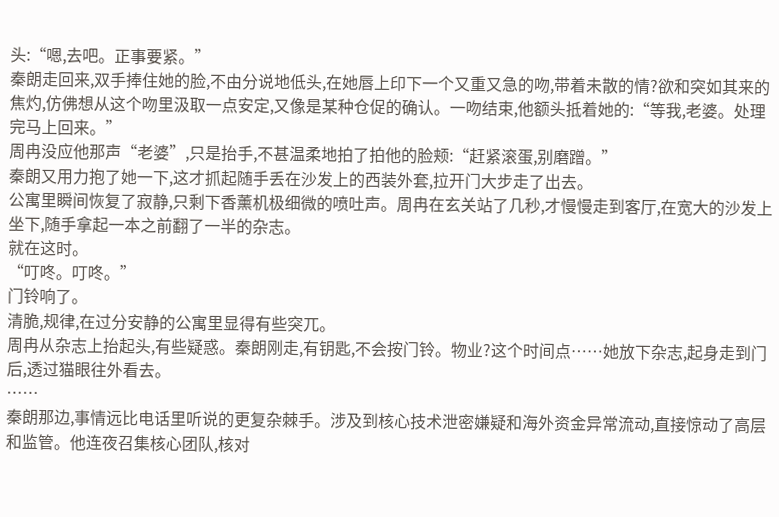头:“嗯,去吧。正事要紧。”
秦朗走回来,双手捧住她的脸,不由分说地低头,在她唇上印下一个又重又急的吻,带着未散的情?欲和突如其来的焦灼,仿佛想从这个吻里汲取一点安定,又像是某种仓促的确认。一吻结束,他额头抵着她的:“等我,老婆。处理完马上回来。”
周冉没应他那声“老婆”,只是抬手,不甚温柔地拍了拍他的脸颊:“赶紧滚蛋,别磨蹭。”
秦朗又用力抱了她一下,这才抓起随手丢在沙发上的西装外套,拉开门大步走了出去。
公寓里瞬间恢复了寂静,只剩下香薰机极细微的喷吐声。周冉在玄关站了几秒,才慢慢走到客厅,在宽大的沙发上坐下,随手拿起一本之前翻了一半的杂志。
就在这时。
“叮咚。叮咚。”
门铃响了。
清脆,规律,在过分安静的公寓里显得有些突兀。
周冉从杂志上抬起头,有些疑惑。秦朗刚走,有钥匙,不会按门铃。物业?这个时间点……她放下杂志,起身走到门后,透过猫眼往外看去。
……
秦朗那边,事情远比电话里听说的更复杂棘手。涉及到核心技术泄密嫌疑和海外资金异常流动,直接惊动了高层和监管。他连夜召集核心团队,核对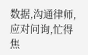数据,沟通律师,应对问询,忙得焦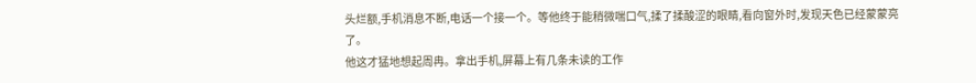头烂额,手机消息不断,电话一个接一个。等他终于能稍微喘口气,揉了揉酸涩的眼睛,看向窗外时,发现天色已经蒙蒙亮了。
他这才猛地想起周冉。拿出手机,屏幕上有几条未读的工作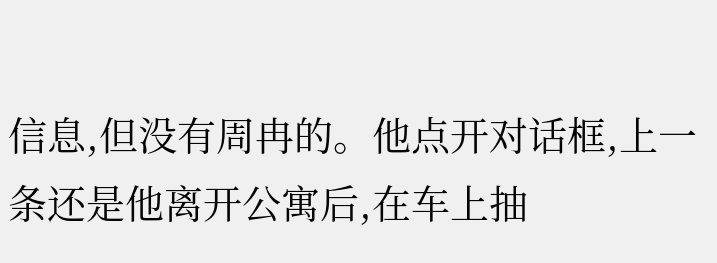信息,但没有周冉的。他点开对话框,上一条还是他离开公寓后,在车上抽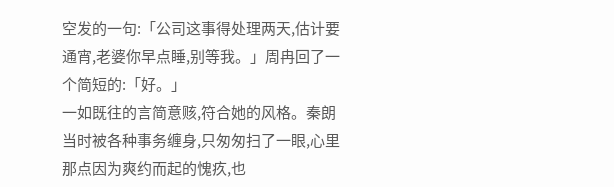空发的一句:「公司这事得处理两天,估计要通宵,老婆你早点睡,别等我。」周冉回了一个简短的:「好。」
一如既往的言简意赅,符合她的风格。秦朗当时被各种事务缠身,只匆匆扫了一眼,心里那点因为爽约而起的愧疚,也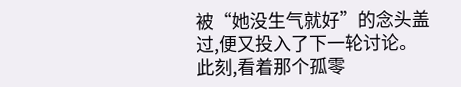被“她没生气就好”的念头盖过,便又投入了下一轮讨论。
此刻,看着那个孤零